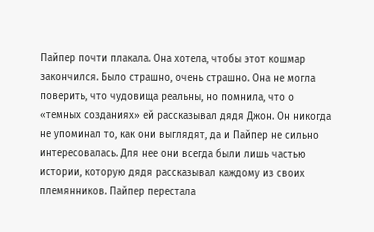Пайпер почти плакала. Она хотела, чтобы этот кошмар закончился. Было страшно, очень страшно. Она не могла поверить, что чудовища реальны, но помнила, что о «темных созданиях» ей рассказывал дядя Джон. Он никогда не упоминал то, как они выглядят, да и Пайпер не сильно интересовалась. Для нее они всегда были лишь частью истории, которую дядя рассказывал каждому из своих племянников. Пайпер перестала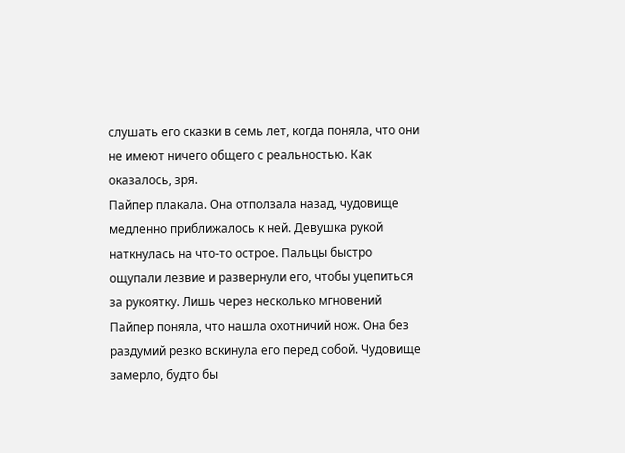слушать его сказки в семь лет, когда поняла, что они не имеют ничего общего с реальностью. Как оказалось, зря.
Пайпер плакала. Она отползала назад, чудовище медленно приближалось к ней. Девушка рукой наткнулась на что-то острое. Пальцы быстро ощупали лезвие и развернули его, чтобы уцепиться за рукоятку. Лишь через несколько мгновений Пайпер поняла, что нашла охотничий нож. Она без раздумий резко вскинула его перед собой. Чудовище замерло, будто бы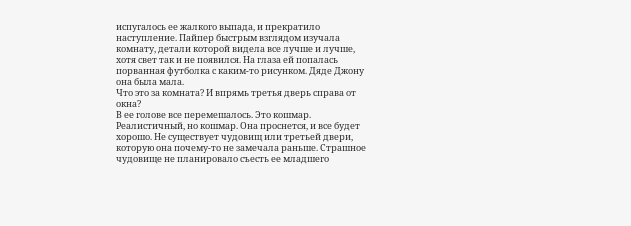испугалось ее жалкого выпада, и прекратило наступление. Пайпер быстрым взглядом изучала комнату, детали которой видела все лучше и лучше, хотя свет так и не появился. На глаза ей попалась порванная футболка с каким-то рисунком. Дяде Джону она была мала.
Что это за комната? И впрямь третья дверь справа от окна?
В ее голове все перемешалось. Это кошмар. Реалистичный, но кошмар. Она проснется, и все будет хорошо. Не существует чудовищ или третьей двери, которую она почему-то не замечала раньше. Страшное чудовище не планировало съесть ее младшего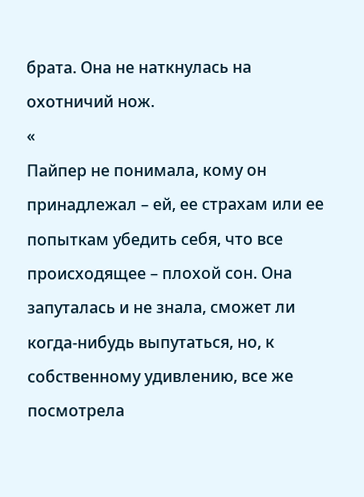брата. Она не наткнулась на охотничий нож.
«
Пайпер не понимала, кому он принадлежал – ей, ее страхам или ее попыткам убедить себя, что все происходящее – плохой сон. Она запуталась и не знала, сможет ли когда-нибудь выпутаться, но, к собственному удивлению, все же посмотрела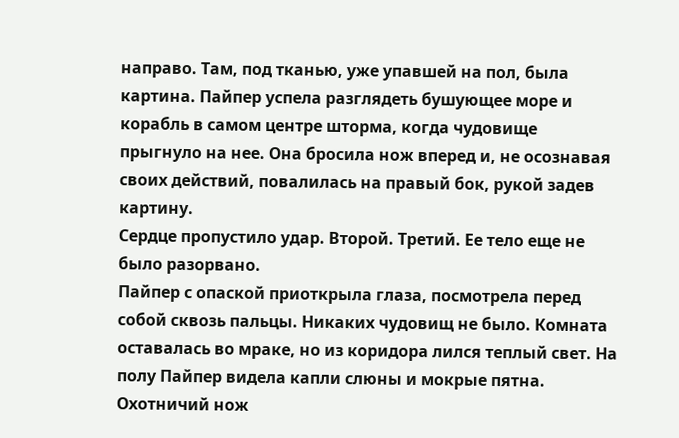направо. Там, под тканью, уже упавшей на пол, была картина. Пайпер успела разглядеть бушующее море и корабль в самом центре шторма, когда чудовище прыгнуло на нее. Она бросила нож вперед и, не осознавая своих действий, повалилась на правый бок, рукой задев картину.
Сердце пропустило удар. Второй. Третий. Ее тело еще не было разорвано.
Пайпер с опаской приоткрыла глаза, посмотрела перед собой сквозь пальцы. Никаких чудовищ не было. Комната оставалась во мраке, но из коридора лился теплый свет. На полу Пайпер видела капли слюны и мокрые пятна. Охотничий нож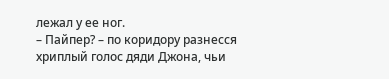лежал у ее ног.
– Пайпер? – по коридору разнесся хриплый голос дяди Джона, чьи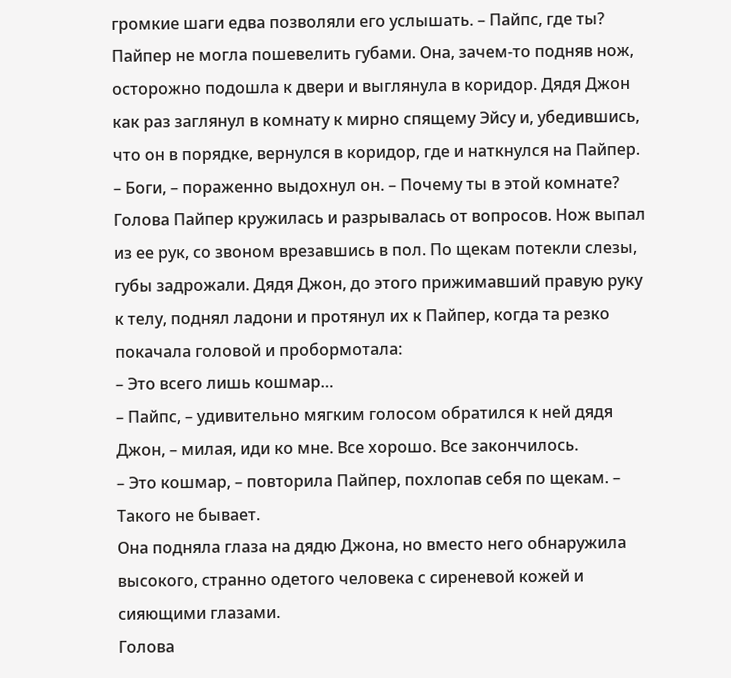громкие шаги едва позволяли его услышать. – Пайпс, где ты?
Пайпер не могла пошевелить губами. Она, зачем-то подняв нож, осторожно подошла к двери и выглянула в коридор. Дядя Джон как раз заглянул в комнату к мирно спящему Эйсу и, убедившись, что он в порядке, вернулся в коридор, где и наткнулся на Пайпер.
– Боги, – пораженно выдохнул он. – Почему ты в этой комнате?
Голова Пайпер кружилась и разрывалась от вопросов. Нож выпал из ее рук, со звоном врезавшись в пол. По щекам потекли слезы, губы задрожали. Дядя Джон, до этого прижимавший правую руку к телу, поднял ладони и протянул их к Пайпер, когда та резко покачала головой и пробормотала:
– Это всего лишь кошмар…
– Пайпс, – удивительно мягким голосом обратился к ней дядя Джон, – милая, иди ко мне. Все хорошо. Все закончилось.
– Это кошмар, – повторила Пайпер, похлопав себя по щекам. – Такого не бывает.
Она подняла глаза на дядю Джона, но вместо него обнаружила высокого, странно одетого человека с сиреневой кожей и сияющими глазами.
Голова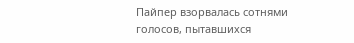Пайпер взорвалась сотнями голосов, пытавшихся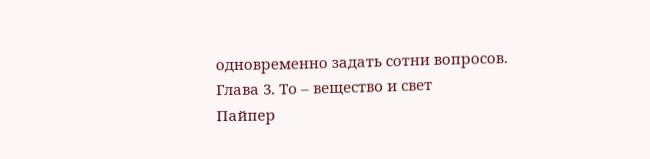одновременно задать сотни вопросов.
Глава 3. То – вещество и свет
Пайпер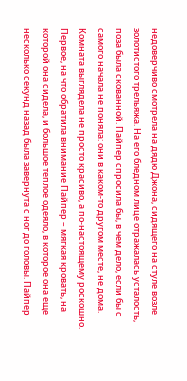недоверчиво смотрела на дядю Джона, сидящего на стуле возле золотистого трельяжа. На его бледном лице отражалась усталость, поза была скованной. Пайпер спросила бы, в чем дело, если бы с самого начала не поняла: они в каком-то другом месте, не дома.
Комната выглядела не просто красиво, а по-настоящему роскошно. Первое, на что обратила внимание Пайпер – мягкая кровать, на которой она сидела, и большое теплое одеяло, в которое она еще несколько секунд назад была завернута с ног до головы. Пайпер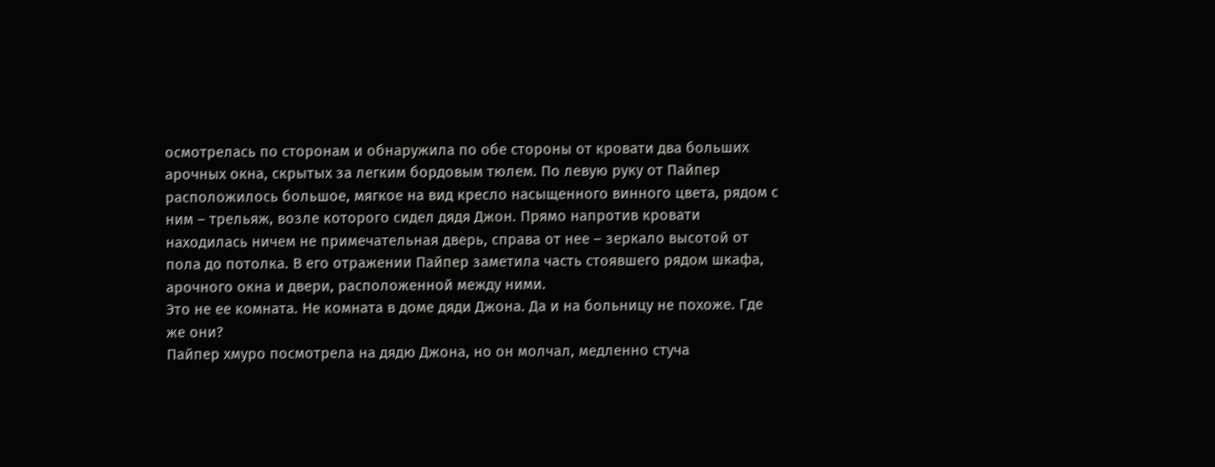осмотрелась по сторонам и обнаружила по обе стороны от кровати два больших арочных окна, скрытых за легким бордовым тюлем. По левую руку от Пайпер расположилось большое, мягкое на вид кресло насыщенного винного цвета, рядом с ним – трельяж, возле которого сидел дядя Джон. Прямо напротив кровати находилась ничем не примечательная дверь, справа от нее – зеркало высотой от пола до потолка. В его отражении Пайпер заметила часть стоявшего рядом шкафа, арочного окна и двери, расположенной между ними.
Это не ее комната. Не комната в доме дяди Джона. Да и на больницу не похоже. Где же они?
Пайпер хмуро посмотрела на дядю Джона, но он молчал, медленно стуча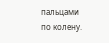пальцами по колену.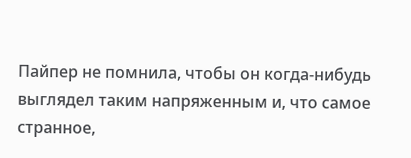Пайпер не помнила, чтобы он когда-нибудь выглядел таким напряженным и, что самое странное,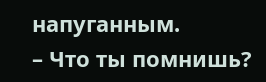напуганным.
– Что ты помнишь?